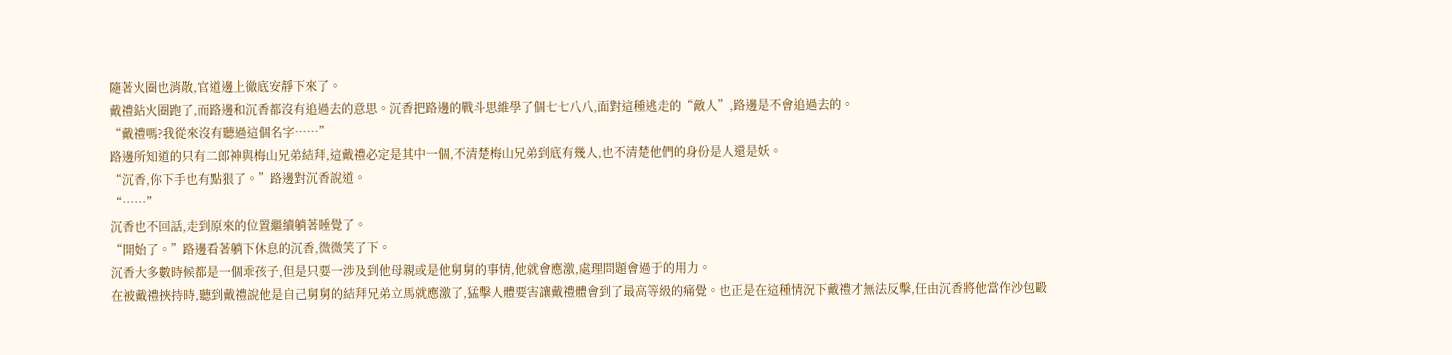隨著火圈也消散,官道邊上徹底安靜下來了。
戴禮鉆火圈跑了,而路邊和沉香都沒有追過去的意思。沉香把路邊的戰斗思維學了個七七八八,面對這種逃走的“敵人”,路邊是不會追過去的。
“戴禮嗎?我從來沒有聽過這個名字……”
路邊所知道的只有二郎神與梅山兄弟結拜,這戴禮必定是其中一個,不清楚梅山兄弟到底有幾人,也不清楚他們的身份是人還是妖。
“沉香,你下手也有點狠了。”路邊對沉香說道。
“……”
沉香也不回話,走到原來的位置繼續躺著睡覺了。
“開始了。”路邊看著躺下休息的沉香,微微笑了下。
沉香大多數時候都是一個乖孩子,但是只要一涉及到他母親或是他舅舅的事情,他就會應激,處理問題會過于的用力。
在被戴禮挾持時,聽到戴禮說他是自己舅舅的結拜兄弟立馬就應激了,猛擊人體要害讓戴禮體會到了最高等級的痛覺。也正是在這種情況下戴禮才無法反擊,任由沉香將他當作沙包毆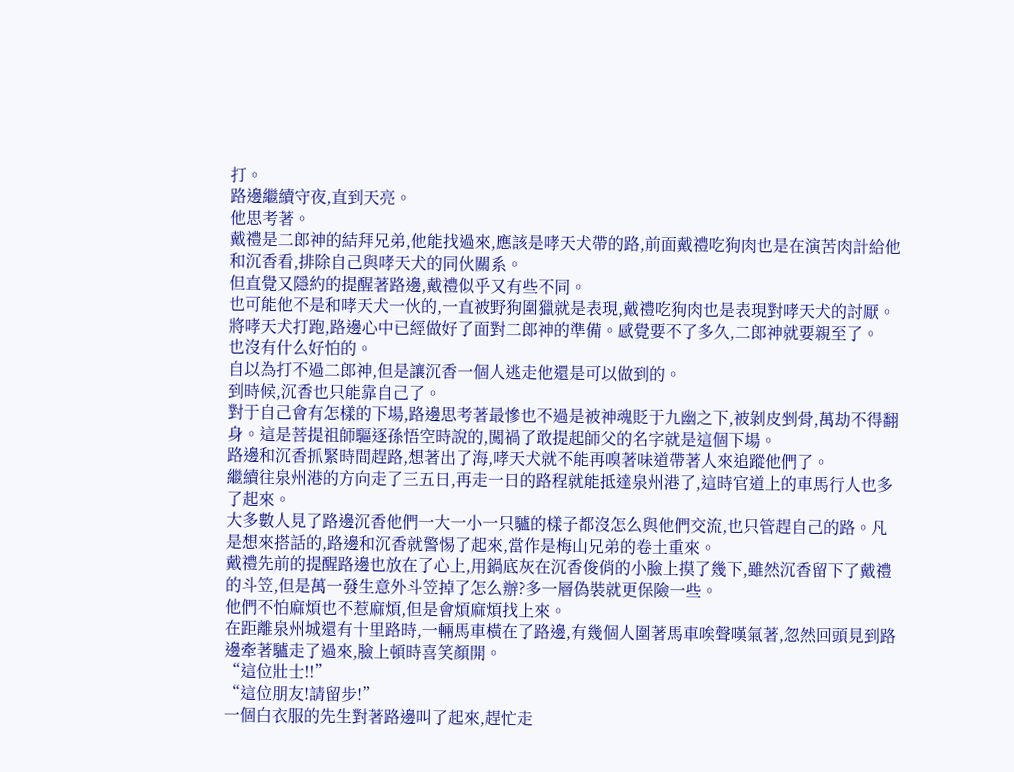打。
路邊繼續守夜,直到天亮。
他思考著。
戴禮是二郎神的結拜兄弟,他能找過來,應該是哮天犬帶的路,前面戴禮吃狗肉也是在演苦肉計給他和沉香看,排除自己與哮天犬的同伙關系。
但直覺又隱約的提醒著路邊,戴禮似乎又有些不同。
也可能他不是和哮天犬一伙的,一直被野狗圍獵就是表現,戴禮吃狗肉也是表現對哮天犬的討厭。
將哮天犬打跑,路邊心中已經做好了面對二郎神的準備。感覺要不了多久,二郎神就要親至了。
也沒有什么好怕的。
自以為打不過二郎神,但是讓沉香一個人逃走他還是可以做到的。
到時候,沉香也只能靠自己了。
對于自己會有怎樣的下場,路邊思考著最慘也不過是被神魂貶于九幽之下,被剝皮剉骨,萬劫不得翻身。這是菩提祖師驅逐孫悟空時說的,闖禍了敢提起師父的名字就是這個下場。
路邊和沉香抓緊時間趕路,想著出了海,哮天犬就不能再嗅著味道帶著人來追蹤他們了。
繼續往泉州港的方向走了三五日,再走一日的路程就能抵達泉州港了,這時官道上的車馬行人也多了起來。
大多數人見了路邊沉香他們一大一小一只驢的樣子都沒怎么與他們交流,也只管趕自己的路。凡是想來搭話的,路邊和沉香就警惕了起來,當作是梅山兄弟的卷土重來。
戴禮先前的提醒路邊也放在了心上,用鍋底灰在沉香俊俏的小臉上摸了幾下,雖然沉香留下了戴禮的斗笠,但是萬一發生意外斗笠掉了怎么辦?多一層偽裝就更保險一些。
他們不怕麻煩也不惹麻煩,但是會煩麻煩找上來。
在距離泉州城還有十里路時,一輛馬車橫在了路邊,有幾個人圍著馬車唉聲嘆氣著,忽然回頭見到路邊牽著驢走了過來,臉上頓時喜笑顏開。
“這位壯士!!”
“這位朋友!請留步!”
一個白衣服的先生對著路邊叫了起來,趕忙走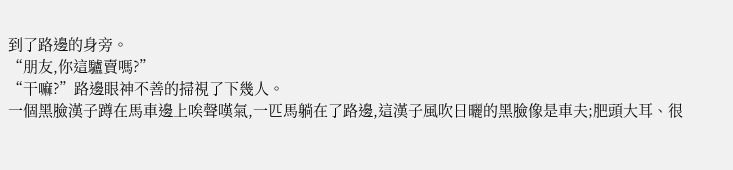到了路邊的身旁。
“朋友,你這驢賣嗎?”
“干嘛?”路邊眼神不善的掃視了下幾人。
一個黑臉漢子蹲在馬車邊上唉聲嘆氣,一匹馬躺在了路邊,這漢子風吹日曬的黑臉像是車夫;肥頭大耳、很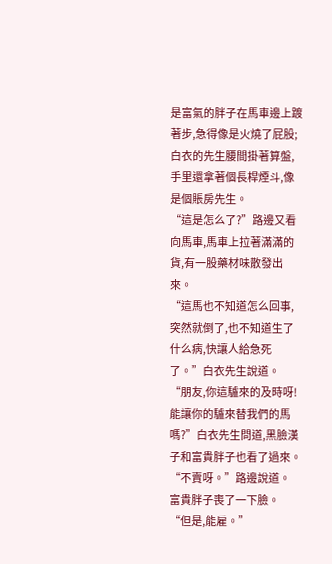是富氣的胖子在馬車邊上踱著步,急得像是火燒了屁股;白衣的先生腰間掛著算盤,手里還拿著個長桿煙斗,像是個賬房先生。
“這是怎么了?”路邊又看向馬車,馬車上拉著滿滿的貨,有一股藥材味散發出來。
“這馬也不知道怎么回事,突然就倒了,也不知道生了什么病,快讓人給急死了。”白衣先生說道。
“朋友,你這驢來的及時呀!能讓你的驢來替我們的馬嗎?”白衣先生問道,黑臉漢子和富貴胖子也看了過來。
“不賣呀。”路邊說道。
富貴胖子喪了一下臉。
“但是,能雇。”